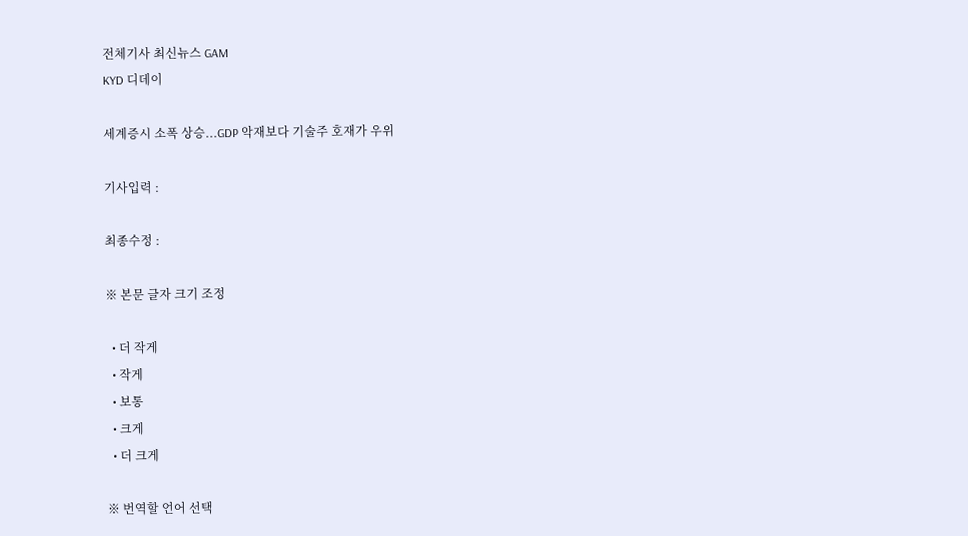전체기사 최신뉴스 GAM
KYD 디데이

세계증시 소폭 상승...GDP 악재보다 기술주 호재가 우위

기사입력 :

최종수정 :

※ 본문 글자 크기 조정

  • 더 작게
  • 작게
  • 보통
  • 크게
  • 더 크게

※ 번역할 언어 선택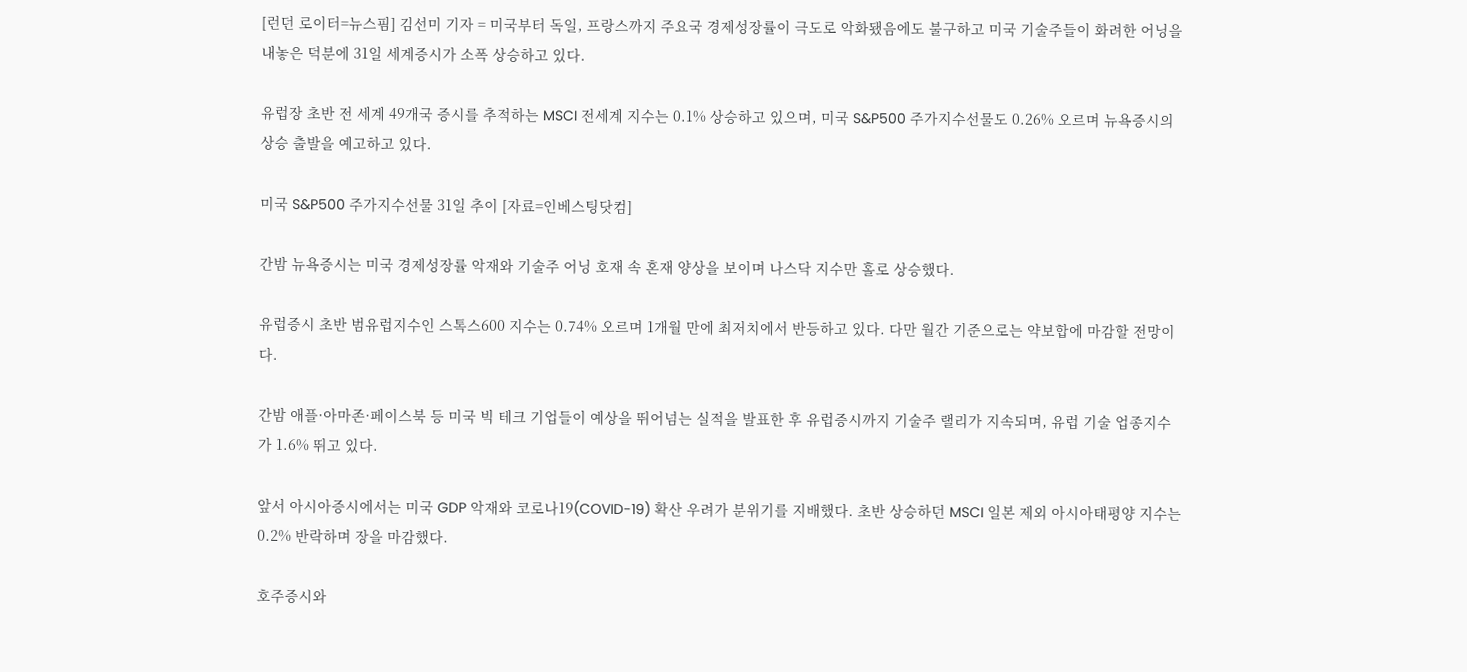[런던 로이터=뉴스핌] 김선미 기자 = 미국부터 독일, 프랑스까지 주요국 경제성장률이 극도로 악화됐음에도 불구하고 미국 기술주들이 화려한 어닝을 내놓은 덕분에 31일 세계증시가 소폭 상승하고 있다.

유럽장 초반 전 세계 49개국 증시를 추적하는 MSCI 전세계 지수는 0.1% 상승하고 있으며, 미국 S&P500 주가지수선물도 0.26% 오르며 뉴욕증시의 상승 출발을 예고하고 있다.

미국 S&P500 주가지수선물 31일 추이 [자료=인베스팅닷컴]

간밤 뉴욕증시는 미국 경제성장률 악재와 기술주 어닝 호재 속 혼재 양상을 보이며 나스닥 지수만 홀로 상승했다.

유럽증시 초반 범유럽지수인 스톡스600 지수는 0.74% 오르며 1개월 만에 최저치에서 반등하고 있다. 다만 월간 기준으로는 약보합에 마감할 전망이다.

간밤 애플·아마존·페이스북 등 미국 빅 테크 기업들이 예상을 뛰어넘는 실적을 발표한 후 유럽증시까지 기술주 랠리가 지속되며, 유럽 기술 업종지수가 1.6% 뛰고 있다.

앞서 아시아증시에서는 미국 GDP 악재와 코로나19(COVID-19) 확산 우려가 분위기를 지배했다. 초반 상승하던 MSCI 일본 제외 아시아태평양 지수는 0.2% 반락하며 장을 마감했다.

호주증시와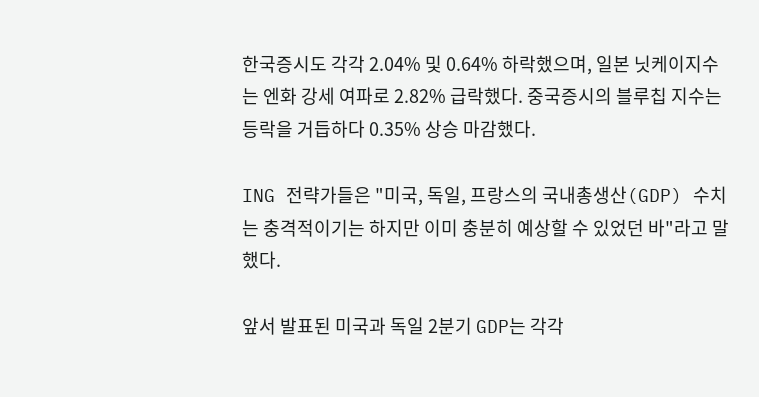한국증시도 각각 2.04% 및 0.64% 하락했으며, 일본 닛케이지수는 엔화 강세 여파로 2.82% 급락했다. 중국증시의 블루칩 지수는 등락을 거듭하다 0.35% 상승 마감했다.

ING 전략가들은 "미국, 독일, 프랑스의 국내총생산(GDP) 수치는 충격적이기는 하지만 이미 충분히 예상할 수 있었던 바"라고 말했다.

앞서 발표된 미국과 독일 2분기 GDP는 각각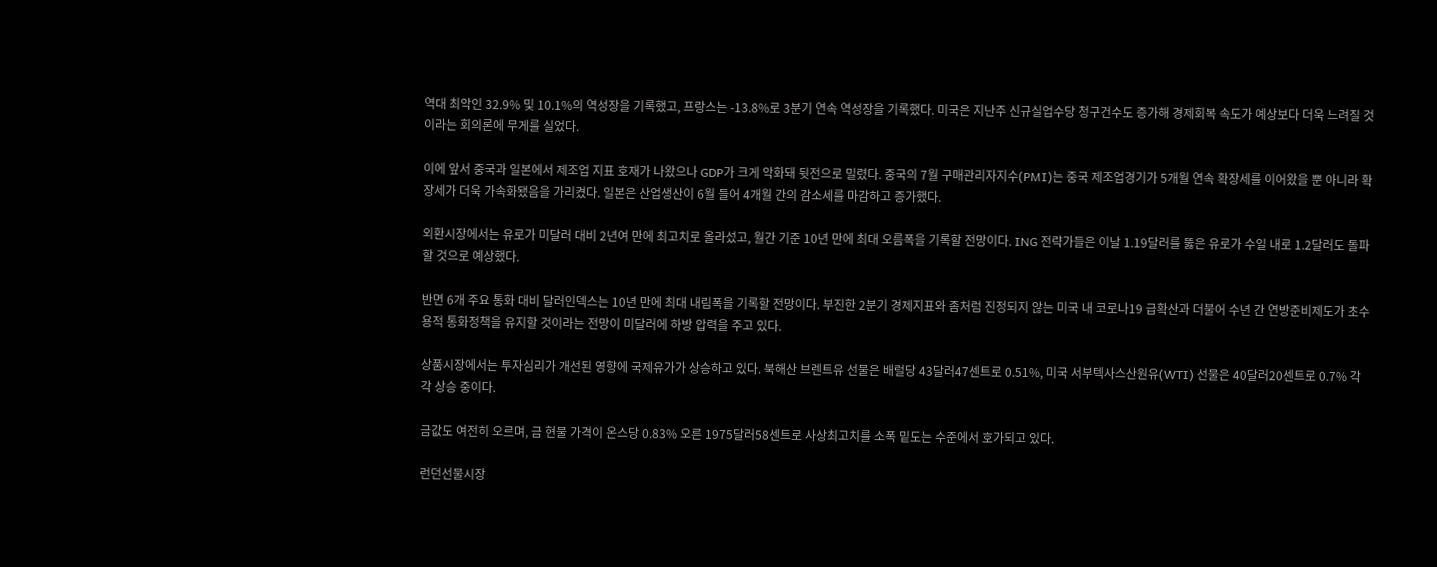역대 최악인 32.9% 및 10.1%의 역성장을 기록했고, 프랑스는 -13.8%로 3분기 연속 역성장을 기록했다. 미국은 지난주 신규실업수당 청구건수도 증가해 경제회복 속도가 예상보다 더욱 느려질 것이라는 회의론에 무게를 실었다.

이에 앞서 중국과 일본에서 제조업 지표 호재가 나왔으나 GDP가 크게 악화돼 뒷전으로 밀렸다. 중국의 7월 구매관리자지수(PMI)는 중국 제조업경기가 5개월 연속 확장세를 이어왔을 뿐 아니라 확장세가 더욱 가속화됐음을 가리켰다. 일본은 산업생산이 6월 들어 4개월 간의 감소세를 마감하고 증가했다.

외환시장에서는 유로가 미달러 대비 2년여 만에 최고치로 올라섰고, 월간 기준 10년 만에 최대 오름폭을 기록할 전망이다. ING 전략가들은 이날 1.19달러를 뚫은 유로가 수일 내로 1.2달러도 돌파할 것으로 예상했다.

반면 6개 주요 통화 대비 달러인덱스는 10년 만에 최대 내림폭을 기록할 전망이다. 부진한 2분기 경제지표와 좀처럼 진정되지 않는 미국 내 코로나19 급확산과 더불어 수년 간 연방준비제도가 초수용적 통화정책을 유지할 것이라는 전망이 미달러에 하방 압력을 주고 있다.

상품시장에서는 투자심리가 개선된 영향에 국제유가가 상승하고 있다. 북해산 브렌트유 선물은 배럴당 43달러47센트로 0.51%, 미국 서부텍사스산원유(WTI) 선물은 40달러20센트로 0.7% 각각 상승 중이다.

금값도 여전히 오르며, 금 현물 가격이 온스당 0.83% 오른 1975달러58센트로 사상최고치를 소폭 밑도는 수준에서 호가되고 있다.

런던선물시장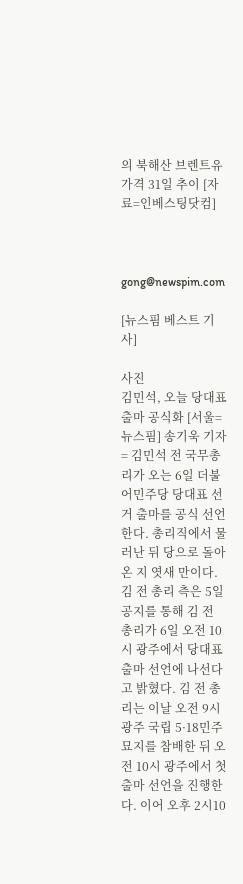의 북해산 브렌트유 가격 31일 추이 [자료=인베스팅닷컴]



gong@newspim.com

[뉴스핌 베스트 기사]

사진
김민석, 오늘 당대표 출마 공식화 [서울=뉴스핌] 송기욱 기자 = 김민석 전 국무총리가 오는 6일 더불어민주당 당대표 선거 출마를 공식 선언한다. 총리직에서 물러난 뒤 당으로 돌아온 지 엿새 만이다. 김 전 총리 측은 5일 공지를 통해 김 전 총리가 6일 오전 10시 광주에서 당대표 출마 선언에 나선다고 밝혔다. 김 전 총리는 이날 오전 9시 광주 국립 5·18민주묘지를 참배한 뒤 오전 10시 광주에서 첫 출마 선언을 진행한다. 이어 오후 2시10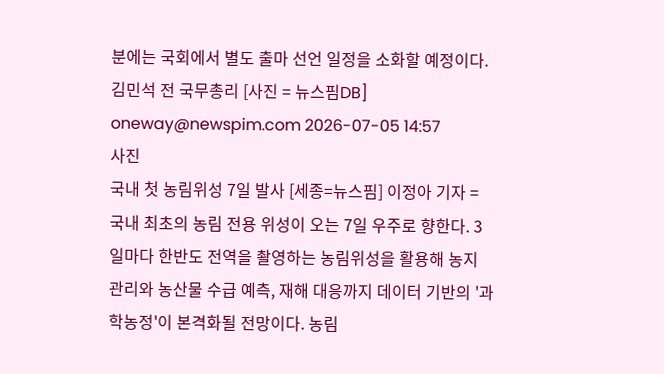분에는 국회에서 별도 출마 선언 일정을 소화할 예정이다. 김민석 전 국무총리 [사진 = 뉴스핌DB] oneway@newspim.com 2026-07-05 14:57
사진
국내 첫 농림위성 7일 발사 [세종=뉴스핌] 이정아 기자 = 국내 최초의 농림 전용 위성이 오는 7일 우주로 향한다. 3일마다 한반도 전역을 촬영하는 농림위성을 활용해 농지 관리와 농산물 수급 예측, 재해 대응까지 데이터 기반의 '과학농정'이 본격화될 전망이다. 농림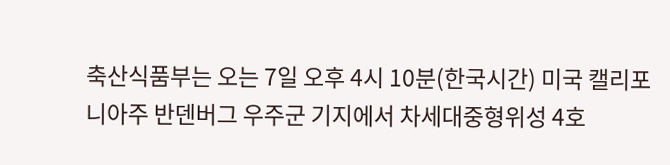축산식품부는 오는 7일 오후 4시 10분(한국시간) 미국 캘리포니아주 반덴버그 우주군 기지에서 차세대중형위성 4호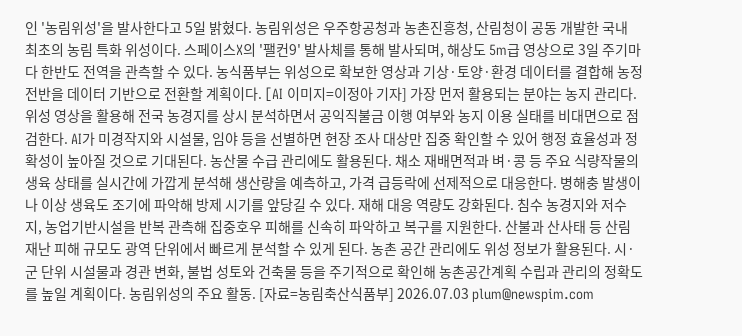인 '농림위성'을 발사한다고 5일 밝혔다. 농림위성은 우주항공청과 농촌진흥청, 산림청이 공동 개발한 국내 최초의 농림 특화 위성이다. 스페이스X의 '팰컨9' 발사체를 통해 발사되며, 해상도 5m급 영상으로 3일 주기마다 한반도 전역을 관측할 수 있다. 농식품부는 위성으로 확보한 영상과 기상·토양·환경 데이터를 결합해 농정 전반을 데이터 기반으로 전환할 계획이다. [AI 이미지=이정아 기자] 가장 먼저 활용되는 분야는 농지 관리다. 위성 영상을 활용해 전국 농경지를 상시 분석하면서 공익직불금 이행 여부와 농지 이용 실태를 비대면으로 점검한다. AI가 미경작지와 시설물, 임야 등을 선별하면 현장 조사 대상만 집중 확인할 수 있어 행정 효율성과 정확성이 높아질 것으로 기대된다. 농산물 수급 관리에도 활용된다. 채소 재배면적과 벼·콩 등 주요 식량작물의 생육 상태를 실시간에 가깝게 분석해 생산량을 예측하고, 가격 급등락에 선제적으로 대응한다. 병해충 발생이나 이상 생육도 조기에 파악해 방제 시기를 앞당길 수 있다. 재해 대응 역량도 강화된다. 침수 농경지와 저수지, 농업기반시설을 반복 관측해 집중호우 피해를 신속히 파악하고 복구를 지원한다. 산불과 산사태 등 산림 재난 피해 규모도 광역 단위에서 빠르게 분석할 수 있게 된다. 농촌 공간 관리에도 위성 정보가 활용된다. 시·군 단위 시설물과 경관 변화, 불법 성토와 건축물 등을 주기적으로 확인해 농촌공간계획 수립과 관리의 정확도를 높일 계획이다. 농림위성의 주요 활동. [자료=농림축산식품부] 2026.07.03 plum@newspim.com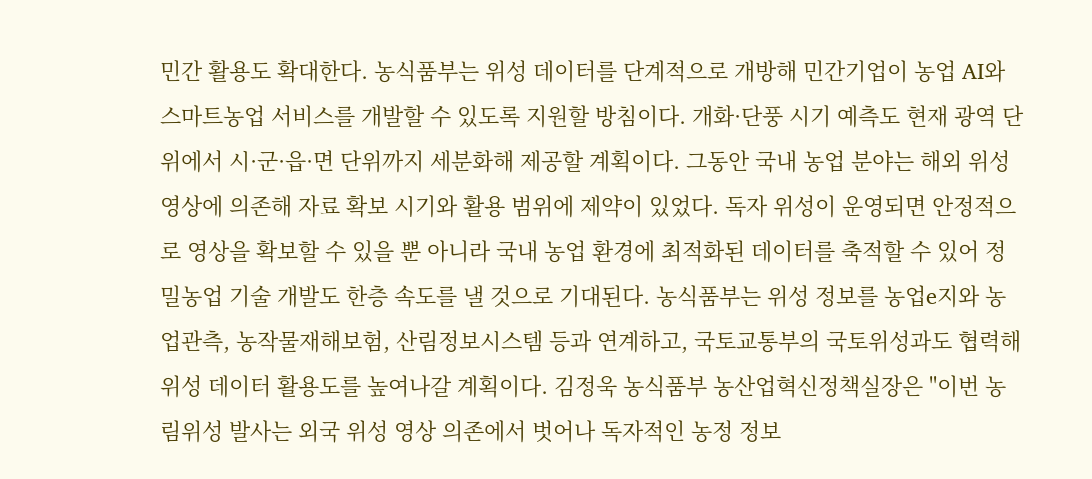민간 활용도 확대한다. 농식품부는 위성 데이터를 단계적으로 개방해 민간기업이 농업 AI와 스마트농업 서비스를 개발할 수 있도록 지원할 방침이다. 개화·단풍 시기 예측도 현재 광역 단위에서 시·군·읍·면 단위까지 세분화해 제공할 계획이다. 그동안 국내 농업 분야는 해외 위성 영상에 의존해 자료 확보 시기와 활용 범위에 제약이 있었다. 독자 위성이 운영되면 안정적으로 영상을 확보할 수 있을 뿐 아니라 국내 농업 환경에 최적화된 데이터를 축적할 수 있어 정밀농업 기술 개발도 한층 속도를 낼 것으로 기대된다. 농식품부는 위성 정보를 농업e지와 농업관측, 농작물재해보험, 산림정보시스템 등과 연계하고, 국토교통부의 국토위성과도 협력해 위성 데이터 활용도를 높여나갈 계획이다. 김정욱 농식품부 농산업혁신정책실장은 "이번 농림위성 발사는 외국 위성 영상 의존에서 벗어나 독자적인 농정 정보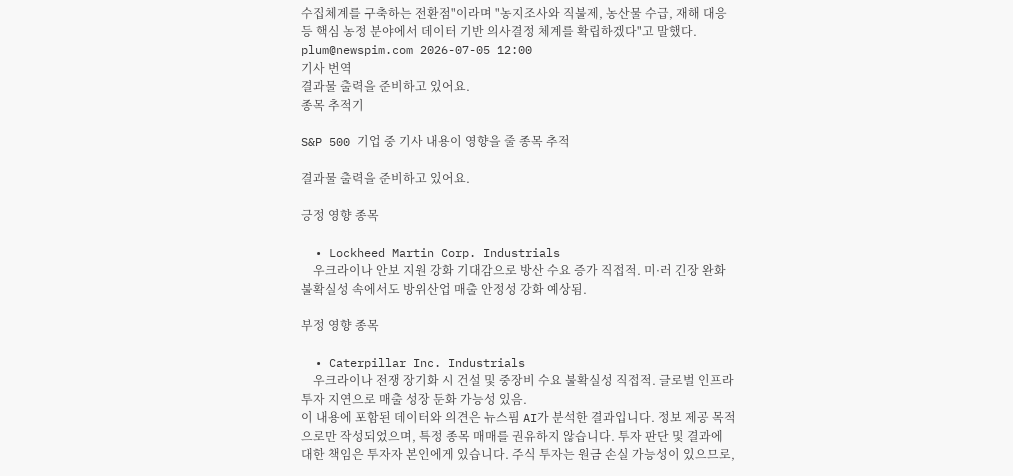수집체계를 구축하는 전환점"이라며 "농지조사와 직불제, 농산물 수급, 재해 대응 등 핵심 농정 분야에서 데이터 기반 의사결정 체계를 확립하겠다"고 말했다. plum@newspim.com 2026-07-05 12:00
기사 번역
결과물 출력을 준비하고 있어요.
종목 추적기

S&P 500 기업 중 기사 내용이 영향을 줄 종목 추적

결과물 출력을 준비하고 있어요.

긍정 영향 종목

  • Lockheed Martin Corp. Industrials
    우크라이나 안보 지원 강화 기대감으로 방산 수요 증가 직접적. 미·러 긴장 완화 불확실성 속에서도 방위산업 매출 안정성 강화 예상됨.

부정 영향 종목

  • Caterpillar Inc. Industrials
    우크라이나 전쟁 장기화 시 건설 및 중장비 수요 불확실성 직접적. 글로벌 인프라 투자 지연으로 매출 성장 둔화 가능성 있음.
이 내용에 포함된 데이터와 의견은 뉴스핌 AI가 분석한 결과입니다. 정보 제공 목적으로만 작성되었으며, 특정 종목 매매를 권유하지 않습니다. 투자 판단 및 결과에 대한 책임은 투자자 본인에게 있습니다. 주식 투자는 원금 손실 가능성이 있으므로,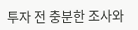투자 전 충분한 조사와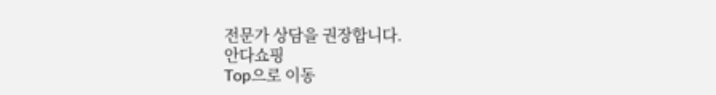전문가 상담을 권장합니다.
안다쇼핑
Top으로 이동